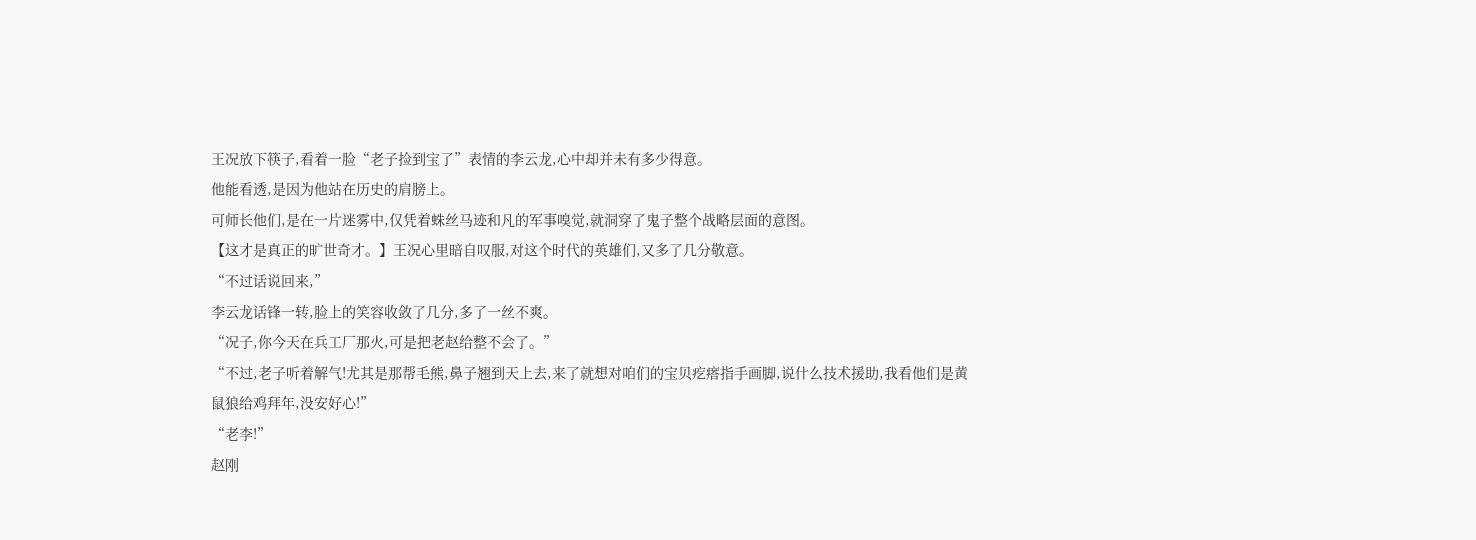王况放下筷子,看着一脸“老子捡到宝了”表情的李云龙,心中却并未有多少得意。
他能看透,是因为他站在历史的肩膀上。
可师长他们,是在一片迷雾中,仅凭着蛛丝马迹和凡的军事嗅觉,就洞穿了鬼子整个战略层面的意图。
【这才是真正的旷世奇才。】王况心里暗自叹服,对这个时代的英雄们,又多了几分敬意。
“不过话说回来,”
李云龙话锋一转,脸上的笑容收敛了几分,多了一丝不爽。
“况子,你今天在兵工厂那火,可是把老赵给整不会了。”
“不过,老子听着解气!尤其是那帮毛熊,鼻子翘到天上去,来了就想对咱们的宝贝疙瘩指手画脚,说什么技术援助,我看他们是黄鼠狼给鸡拜年,没安好心!”
“老李!”
赵刚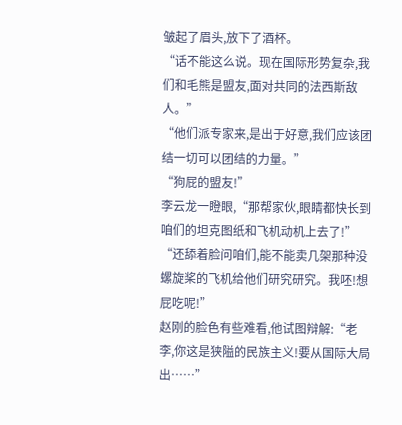皱起了眉头,放下了酒杯。
“话不能这么说。现在国际形势复杂,我们和毛熊是盟友,面对共同的法西斯敌人。”
“他们派专家来,是出于好意,我们应该团结一切可以团结的力量。”
“狗屁的盟友!”
李云龙一瞪眼,“那帮家伙,眼睛都快长到咱们的坦克图纸和飞机动机上去了!”
“还舔着脸问咱们,能不能卖几架那种没螺旋桨的飞机给他们研究研究。我呸!想屁吃呢!”
赵刚的脸色有些难看,他试图辩解:“老李,你这是狭隘的民族主义!要从国际大局出……”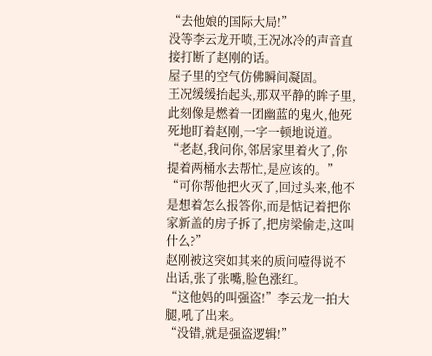“去他娘的国际大局!”
没等李云龙开喷,王况冰冷的声音直接打断了赵刚的话。
屋子里的空气仿佛瞬间凝固。
王况缓缓抬起头,那双平静的眸子里,此刻像是燃着一团幽蓝的鬼火,他死死地盯着赵刚,一字一顿地说道。
“老赵,我问你,邻居家里着火了,你提着两桶水去帮忙,是应该的。”
“可你帮他把火灭了,回过头来,他不是想着怎么报答你,而是惦记着把你家新盖的房子拆了,把房梁偷走,这叫什么?”
赵刚被这突如其来的质问噎得说不出话,张了张嘴,脸色涨红。
“这他妈的叫强盗!”李云龙一拍大腿,吼了出来。
“没错,就是强盗逻辑!”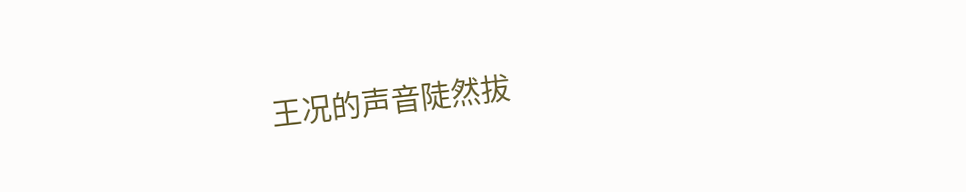王况的声音陡然拔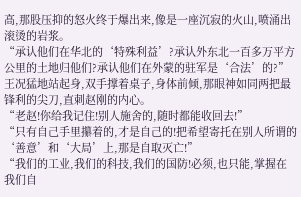高,那股压抑的怒火终于爆出来,像是一座沉寂的火山,喷涌出滚烫的岩浆。
“承认他们在华北的‘特殊利益’?承认外东北一百多万平方公里的土地归他们?承认他们在外蒙的驻军是‘合法’的?”
王况猛地站起身,双手撑着桌子,身体前倾,那眼神如同两把最锋利的尖刀,直刺赵刚的内心。
“老赵!你给我记住!别人施舍的,随时都能收回去!”
“只有自己手里攥着的,才是自己的!把希望寄托在别人所谓的‘善意’和‘大局’上,那是自取灭亡!”
“我们的工业,我们的科技,我们的国防!必须,也只能,掌握在我们自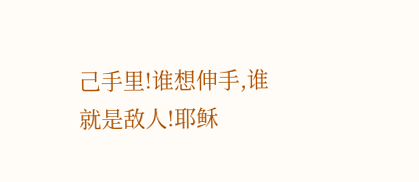己手里!谁想伸手,谁就是敌人!耶稣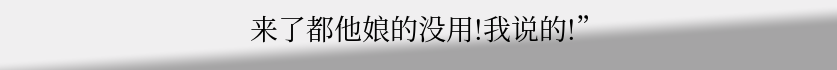来了都他娘的没用!我说的!”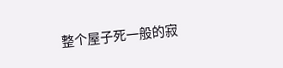整个屋子死一般的寂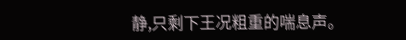静,只剩下王况粗重的喘息声。